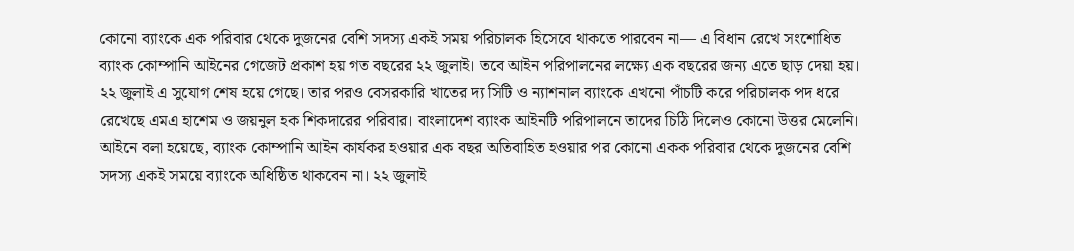কোনো ব্যাংকে এক পরিবার থেকে দুজনের বেশি সদস্য একই সময় পরিচালক হিসেবে থাকতে পারবেন না— এ বিধান রেখে সংশোধিত ব্যাংক কোম্পানি আইনের গেজেট প্রকাশ হয় গত বছরের ২২ জুলাই। তবে আইন পরিপালনের লক্ষ্যে এক বছরের জন্য এতে ছাড় দেয়া হয়। ২২ জুলাই এ সুযোগ শেষ হয়ে গেছে। তার পরও বেসরকারি খাতের দ্য সিটি ও ন্যাশনাল ব্যাংকে এখনো পাঁচটি করে পরিচালক পদ ধরে রেখেছে এমএ হাশেম ও জয়নুল হক শিকদারের পরিবার। বাংলাদেশ ব্যাংক আইনটি পরিপালনে তাদের চিঠি দিলেও কোনো উত্তর মেলেনি।
আইনে বলা হয়েছে, ব্যাংক কোম্পানি আইন কার্যকর হওয়ার এক বছর অতিবাহিত হওয়ার পর কোনো একক পরিবার থেকে দুজনের বেশি সদস্য একই সময়ে ব্যাংকে অধিষ্ঠিত থাকবেন না। ২২ জুলাই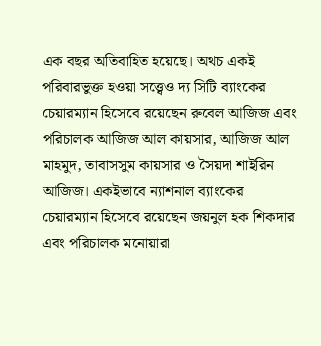এক বছর অতিবাহিত হয়েছে। অথচ একই পরিবারভুক্ত হওয়া সত্ত্বেও দ্য সিটি ব্যাংকের চেয়ারম্যান হিসেবে রয়েছেন রুবেল আজিজ এবং পরিচালক আজিজ আল কায়সার, আজিজ আল মাহমুদ, তাবাসসুম কায়সার ও সৈয়দা শাইরিন আজিজ। একইভাবে ন্যাশনাল ব্যাংকের চেয়ারম্যান হিসেবে রয়েছেন জয়নুল হক শিকদার এবং পরিচালক মনোয়ারা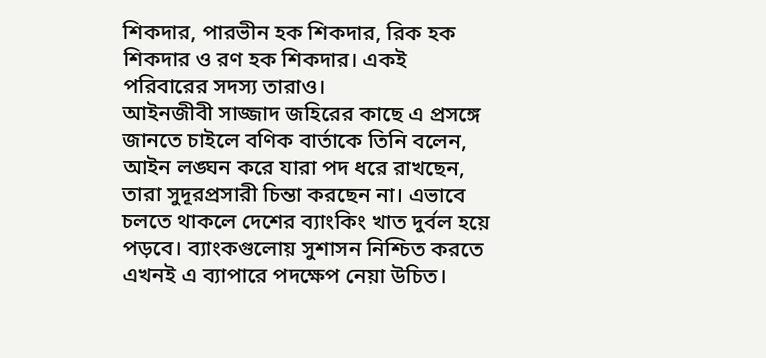শিকদার, পারভীন হক শিকদার, রিক হক শিকদার ও রণ হক শিকদার। একই পরিবারের সদস্য তারাও।
আইনজীবী সাজ্জাদ জহিরের কাছে এ প্রসঙ্গে জানতে চাইলে বণিক বার্তাকে তিনি বলেন, আইন লঙ্ঘন করে যারা পদ ধরে রাখছেন, তারা সুদূরপ্রসারী চিন্তা করছেন না। এভাবে চলতে থাকলে দেশের ব্যাংকিং খাত দুর্বল হয়ে পড়বে। ব্যাংকগুলোয় সুশাসন নিশ্চিত করতে এখনই এ ব্যাপারে পদক্ষেপ নেয়া উচিত।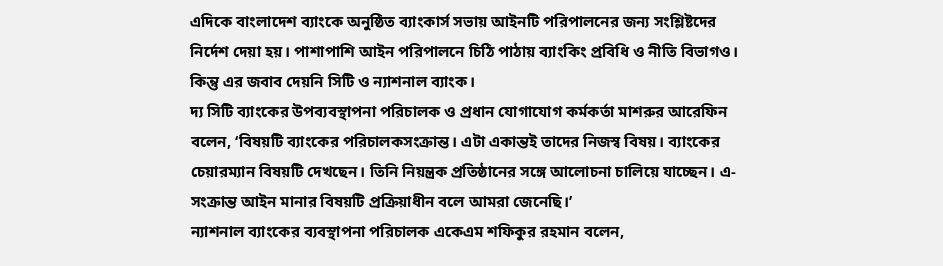এদিকে বাংলাদেশ ব্যাংকে অনুষ্ঠিত ব্যাংকার্স সভায় আইনটি পরিপালনের জন্য সংশ্লিষ্টদের নির্দেশ দেয়া হয়। পাশাপাশি আইন পরিপালনে চিঠি পাঠায় ব্যাংকিং প্রবিধি ও নীতি বিভাগও। কিন্তু এর জবাব দেয়নি সিটি ও ন্যাশনাল ব্যাংক।
দ্য সিটি ব্যাংকের উপব্যবস্থাপনা পরিচালক ও প্রধান যোগাযোগ কর্মকর্তা মাশরুর আরেফিন বলেন, ‘বিষয়টি ব্যাংকের পরিচালকসংক্রান্ত। এটা একান্তই তাদের নিজস্ব বিষয়। ব্যাংকের চেয়ারম্যান বিষয়টি দেখছেন। তিনি নিয়ন্ত্রক প্রতিষ্ঠানের সঙ্গে আলোচনা চালিয়ে যাচ্ছেন। এ-সংক্রান্ত আইন মানার বিষয়টি প্রক্রিয়াধীন বলে আমরা জেনেছি।’
ন্যাশনাল ব্যাংকের ব্যবস্থাপনা পরিচালক একেএম শফিকুর রহমান বলেন,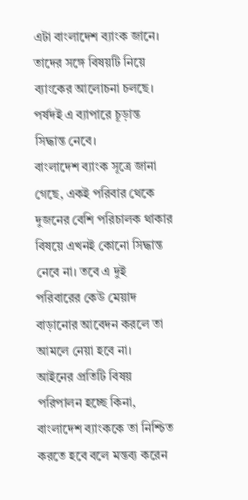এটা বাংলাদেশ ব্যাংক জানে। তাদের সঙ্গে বিষয়টি নিয়ে ব্যাংকের আলোচনা চলছে। পর্ষদই এ ব্যাপারে চূড়ান্ত সিদ্ধান্ত নেবে।
বাংলাদেশ ব্যাংক সূত্রে জানা গেছে, একই পরিবার থেকে দুজনের বেশি পরিচালক থাকার বিষয়ে এখনই কোনো সিদ্ধান্ত নেবে না। তবে এ দুই পরিবারের কেউ মেয়াদ বাড়ানোর আবেদন করলে তা আমলে নেয়া হবে না।
আইনের প্রতিটি বিষয় পরিপালন হচ্ছে কিনা, বাংলাদেশ ব্যাংককে তা নিশ্চিত করতে হবে বলে মন্তব্য করেন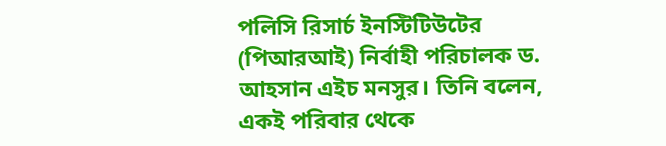পলিসি রিসার্চ ইনস্টিটিউটের (পিআরআই) নির্বাহী পরিচালক ড. আহসান এইচ মনসুর। তিনি বলেন, একই পরিবার থেকে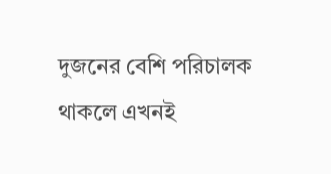দুজনের বেশি পরিচালক থাকলে এখনই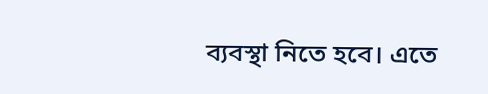ব্যবস্থা নিতে হবে। এতে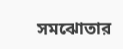সমঝোতার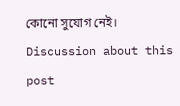কোনো সুযোগ নেই।
Discussion about this post